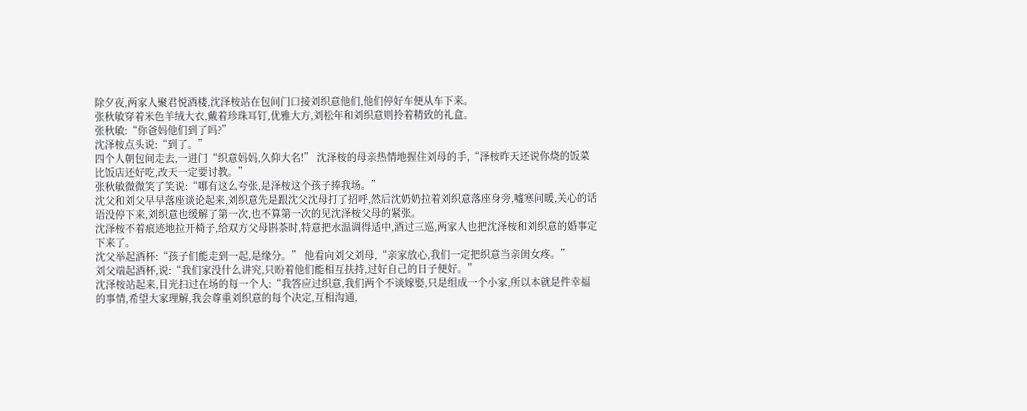除夕夜,两家人聚君悦酒楼,沈泽桉站在包间门口接刘织意他们,他们停好车便从车下来。
张秋敏穿着米色羊绒大衣,戴着珍珠耳钉,优雅大方,刘松年和刘织意则拎着精致的礼盒。
张秋敏:“你爸妈他们到了吗?”
沈泽桉点头说:“到了。”
四个人朝包间走去,一进门“织意妈妈,久仰大名!” 沈泽桉的母亲热情地握住刘母的手,“泽桉昨天还说你烧的饭菜比饭店还好吃,改天一定要讨教。”
张秋敏微微笑了笑说:“哪有这么夸张,是泽桉这个孩子捧我场。”
沈父和刘父早早落座谈论起来,刘织意先是跟沈父沈母打了招呼,然后沈奶奶拉着刘织意落座身旁,嘘寒问暖,关心的话语没停下来,刘织意也缓解了第一次,也不算第一次的见沈泽桉父母的紧张。
沈泽桉不着痕迹地拉开椅子,给双方父母斟茶时,特意把水温调得适中,酒过三巡,两家人也把沈泽桉和刘织意的婚事定下来了。
沈父举起酒杯:“孩子们能走到一起,是缘分。” 他看向刘父刘母,“亲家放心,我们一定把织意当亲闺女疼。”
刘父端起酒杯,说:“我们家没什么讲究,只盼着他们能相互扶持,过好自己的日子便好。”
沈泽桉站起来,目光扫过在场的每一个人:“我答应过织意,我们两个不谈嫁娶,只是组成一个小家,所以本就是件幸福的事情,希望大家理解,我会尊重刘织意的每个决定,互相沟通,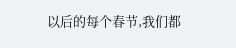以后的每个春节,我们都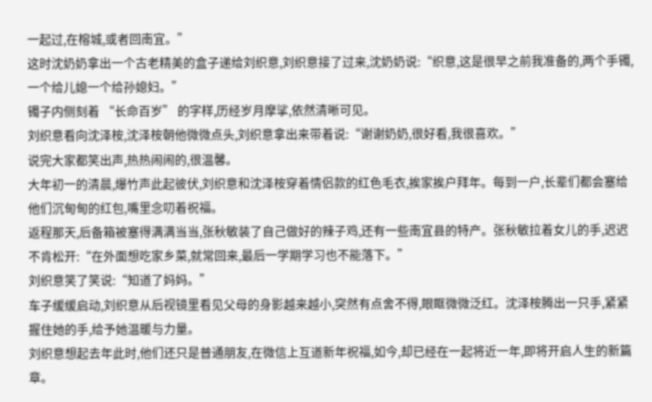一起过,在榕城,或者回南宜。”
这时沈奶奶拿出一个古老精美的盒子递给刘织意,刘织意接了过来,沈奶奶说:“织意,这是很早之前我准备的,两个手镯,一个给儿媳一个给孙媳妇。”
镯子内侧刻着 “长命百岁” 的字样,历经岁月摩挲,依然清晰可见。
刘织意看向沈泽桉,沈泽桉朝他微微点头,刘织意拿出来带着说:“谢谢奶奶,很好看,我很喜欢。”
说完大家都笑出声,热热闹闹的,很温馨。
大年初一的清晨,爆竹声此起彼伏,刘织意和沈泽桉穿着情侣款的红色毛衣,挨家挨户拜年。每到一户,长辈们都会塞给他们沉甸甸的红包,嘴里念叨着祝福。
返程那天,后备箱被塞得满满当当,张秋敏装了自己做好的辣子鸡,还有一些南宜县的特产。张秋敏拉着女儿的手,迟迟不肯松开:“在外面想吃家乡菜,就常回来,最后一学期学习也不能落下。”
刘织意笑了笑说:“知道了妈妈。”
车子缓缓启动,刘织意从后视镜里看见父母的身影越来越小,突然有点舍不得,眼眶微微泛红。沈泽桉腾出一只手,紧紧握住她的手,给予她温暖与力量。
刘织意想起去年此时,他们还只是普通朋友,在微信上互道新年祝福,如今,却已经在一起将近一年,即将开启人生的新篇章。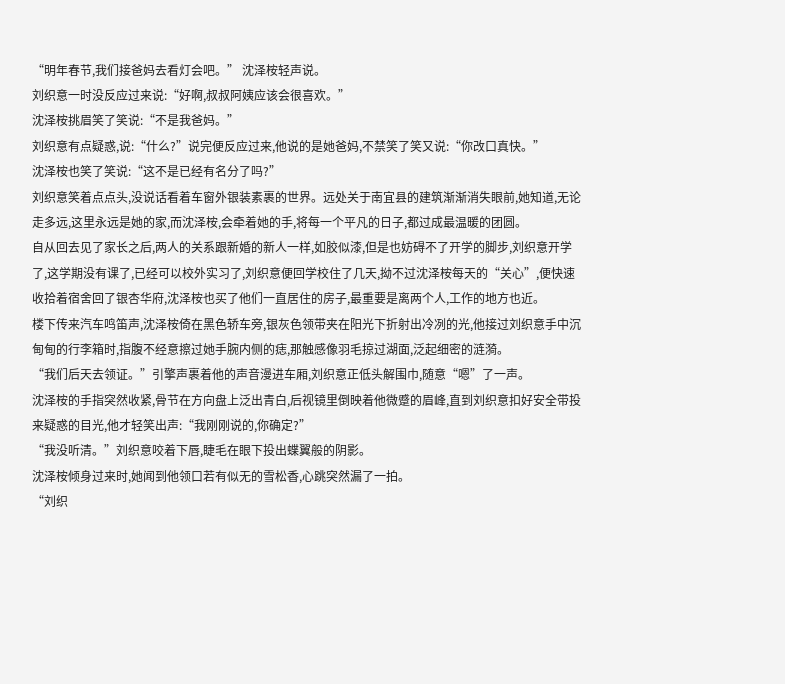“明年春节,我们接爸妈去看灯会吧。” 沈泽桉轻声说。
刘织意一时没反应过来说:“好啊,叔叔阿姨应该会很喜欢。”
沈泽桉挑眉笑了笑说:“不是我爸妈。”
刘织意有点疑惑,说:“什么?”说完便反应过来,他说的是她爸妈,不禁笑了笑又说:“你改口真快。”
沈泽桉也笑了笑说:“这不是已经有名分了吗?”
刘织意笑着点点头,没说话看着车窗外银装素裹的世界。远处关于南宜县的建筑渐渐消失眼前,她知道,无论走多远,这里永远是她的家,而沈泽桉,会牵着她的手,将每一个平凡的日子,都过成最温暖的团圆。
自从回去见了家长之后,两人的关系跟新婚的新人一样,如胶似漆,但是也妨碍不了开学的脚步,刘织意开学了,这学期没有课了,已经可以校外实习了,刘织意便回学校住了几天,拗不过沈泽桉每天的“关心”,便快速收拾着宿舍回了银杏华府,沈泽桉也买了他们一直居住的房子,最重要是离两个人,工作的地方也近。
楼下传来汽车鸣笛声,沈泽桉倚在黑色轿车旁,银灰色领带夹在阳光下折射出冷冽的光,他接过刘织意手中沉甸甸的行李箱时,指腹不经意擦过她手腕内侧的痣,那触感像羽毛掠过湖面,泛起细密的涟漪。
“我们后天去领证。”引擎声裹着他的声音漫进车厢,刘织意正低头解围巾,随意“嗯”了一声。
沈泽桉的手指突然收紧,骨节在方向盘上泛出青白,后视镜里倒映着他微蹙的眉峰,直到刘织意扣好安全带投来疑惑的目光,他才轻笑出声:“我刚刚说的,你确定?”
“我没听清。”刘织意咬着下唇,睫毛在眼下投出蝶翼般的阴影。
沈泽桉倾身过来时,她闻到他领口若有似无的雪松香,心跳突然漏了一拍。
“刘织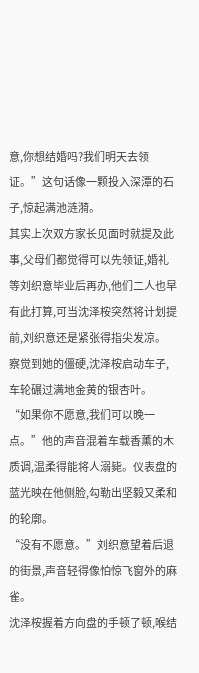意,你想结婚吗?我们明天去领证。”这句话像一颗投入深潭的石子,惊起满池涟漪。
其实上次双方家长见面时就提及此事,父母们都觉得可以先领证,婚礼等刘织意毕业后再办,他们二人也早有此打算,可当沈泽桉突然将计划提前,刘织意还是紧张得指尖发凉。
察觉到她的僵硬,沈泽桉启动车子,车轮碾过满地金黄的银杏叶。
“如果你不愿意,我们可以晚一点。”他的声音混着车载香薰的木质调,温柔得能将人溺毙。仪表盘的蓝光映在他侧脸,勾勒出坚毅又柔和的轮廓。
“没有不愿意。”刘织意望着后退的街景,声音轻得像怕惊飞窗外的麻雀。
沈泽桉握着方向盘的手顿了顿,喉结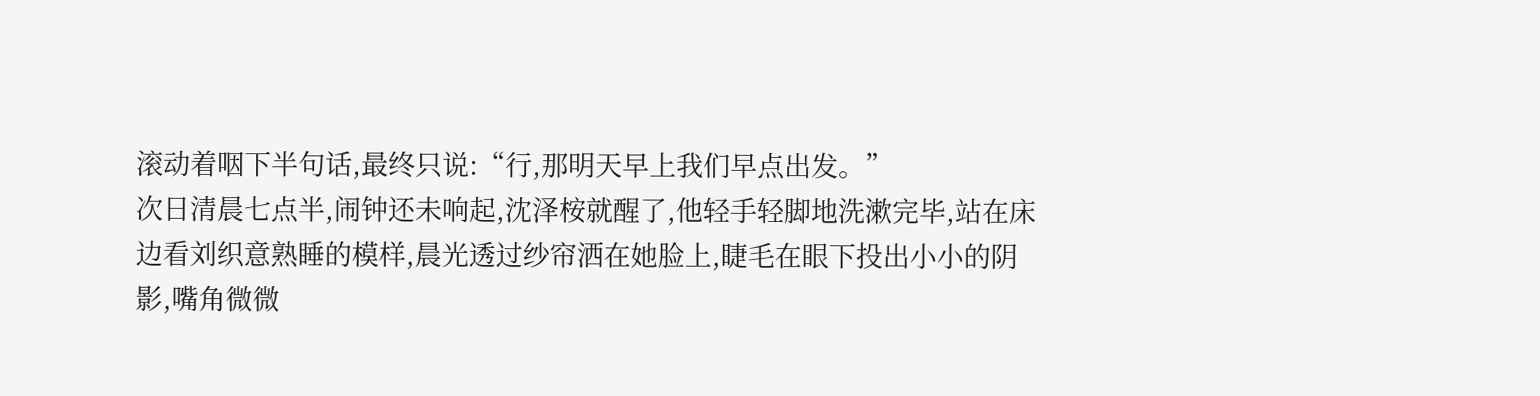滚动着咽下半句话,最终只说:“行,那明天早上我们早点出发。”
次日清晨七点半,闹钟还未响起,沈泽桉就醒了,他轻手轻脚地洗漱完毕,站在床边看刘织意熟睡的模样,晨光透过纱帘洒在她脸上,睫毛在眼下投出小小的阴影,嘴角微微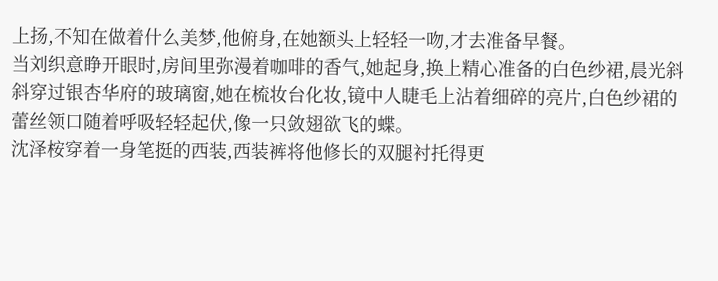上扬,不知在做着什么美梦,他俯身,在她额头上轻轻一吻,才去准备早餐。
当刘织意睁开眼时,房间里弥漫着咖啡的香气,她起身,换上精心准备的白色纱裙,晨光斜斜穿过银杏华府的玻璃窗,她在梳妆台化妆,镜中人睫毛上沾着细碎的亮片,白色纱裙的蕾丝领口随着呼吸轻轻起伏,像一只敛翅欲飞的蝶。
沈泽桉穿着一身笔挺的西装,西装裤将他修长的双腿衬托得更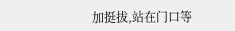加挺拔,站在门口等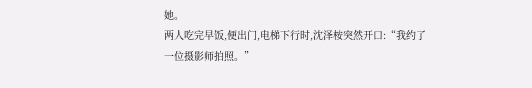她。
两人吃完早饭,便出门,电梯下行时,沈泽桉突然开口:“我约了一位摄影师拍照。”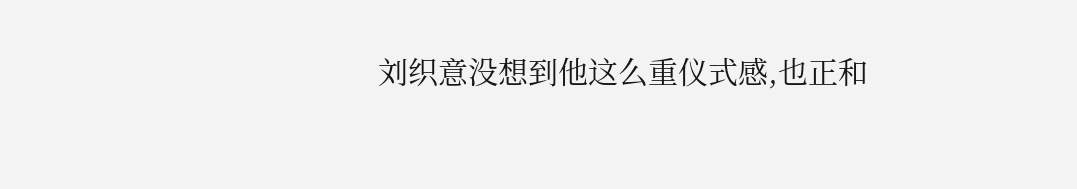刘织意没想到他这么重仪式感,也正和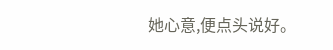她心意,便点头说好。